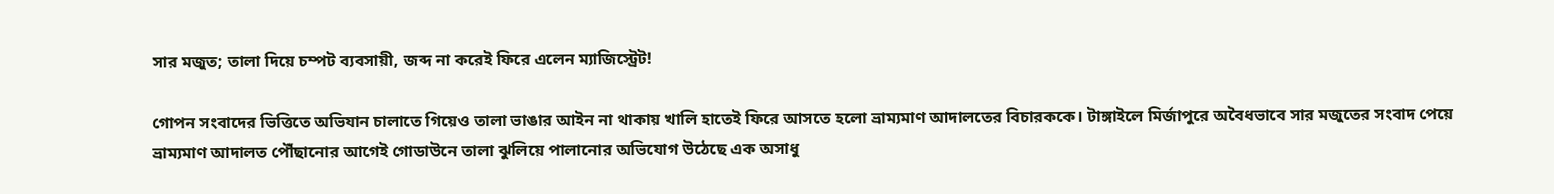সার মজুত; তালা দিয়ে চম্পট ব্যবসায়ী, জব্দ না করেই ফিরে এলেন ম্যাজিস্ট্রেট!

গোপন সংবাদের ভিত্তিতে অভিযান চালাতে গিয়েও তালা ভাঙার আইন না থাকায় খালি হাতেই ফিরে আসতে হলো ভ্রাম্যমাণ আদালতের বিচারককে। টাঙ্গাইলে মির্জাপুরে অবৈধভাবে সার মজুতের সংবাদ পেয়ে ভ্রাম্যমাণ আদালত পৌঁছানোর আগেই গোডাউনে তালা ঝুলিয়ে পালানোর অভিযোগ উঠেছে এক অসাধু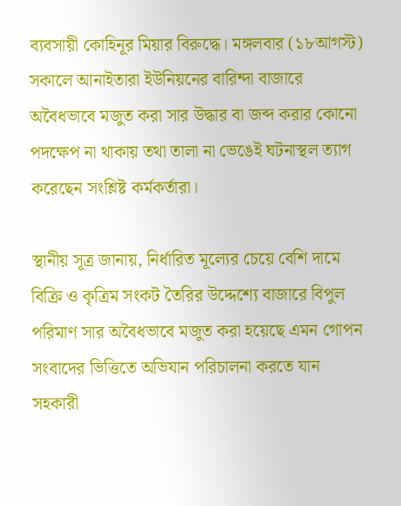ব্যবসায়ী কোহিনূর মিয়ার বিরুদ্ধে। মঙ্গলবার (১৮আগস্ট) সকালে আনাইতারা ইউনিয়নের বারিন্দা বাজারে অবৈধভাবে মজুত করা সার উদ্ধার বা জব্দ করার কোনো পদক্ষেপ না থাকায় তথা তালা না ভেঙেই ঘটনাস্থল ত্যাগ করেছেন সংশ্লিষ্ট কর্মকর্তারা।

স্থানীয় সূত্র জানায়, নির্ধারিত মূল্যের চেয়ে বেশি দামে বিক্রি ও কৃত্রিম সংকট তৈরির উদ্দেশ্যে বাজারে বিপুল পরিমাণ সার অবৈধভাবে মজুত করা হয়েছে এমন গোপন সংবাদের ভিত্তিতে অভিযান পরিচালনা করতে যান সহকারী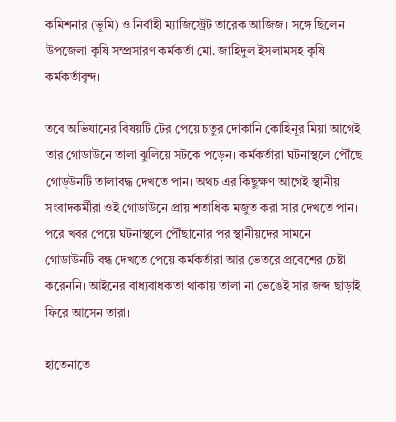কমিশনার (ভূমি) ও নির্বাহী ম্যাজিস্ট্রেট তারেক আজিজ। সঙ্গে ছিলেন উপজেলা কৃষি সম্প্রসারণ কর্মকর্তা মো. জাহিদুল ইসলামসহ কৃষি কর্মকর্তাবৃন্দ।

তবে অভিযানের বিষয়টি টের পেয়ে চতুর দোকানি কোহিনূর মিয়া আগেই তার গোডাউনে তালা ঝুলিয়ে সটকে পড়েন। কর্মকর্তারা ঘটনাস্থলে পৌঁছে গোড্উনটি তালাবদ্ধ দেখতে পান। অথচ এর কিছুক্ষণ আগেই স্থানীয় সংবাদকর্মীরা ওই গোডাউনে প্রায় শতাধিক মজুত করা সার দেখতে পান। পরে খবর পেয়ে ঘটনাস্থলে পৌঁছানোর পর স্থানীয়দের সামনে গোডাউনটি বন্ধ দেখতে পেয়ে কর্মকর্তারা আর ভেতরে প্রবেশের চেষ্টা করেননি। আইনের বাধ্যবাধকতা থাকায় তালা না ভেঙেই সার জব্দ ছাড়াই ফিরে আসেন তারা।

হাতেনাতে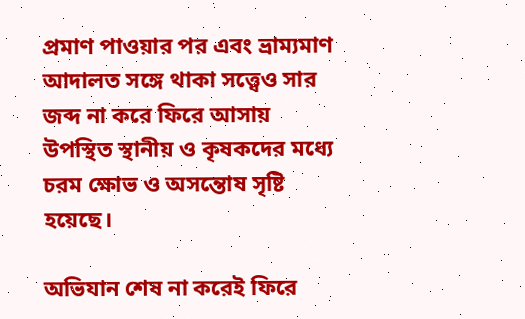প্রমাণ পাওয়ার পর এবং ভ্রাম্যমাণ আদালত সঙ্গে থাকা সত্ত্বেও সার জব্দ না করে ফিরে আসায় উপস্থিত স্থানীয় ও কৃষকদের মধ্যে চরম ক্ষোভ ও অসন্তোষ সৃষ্টি হয়েছে।

অভিযান শেষ না করেই ফিরে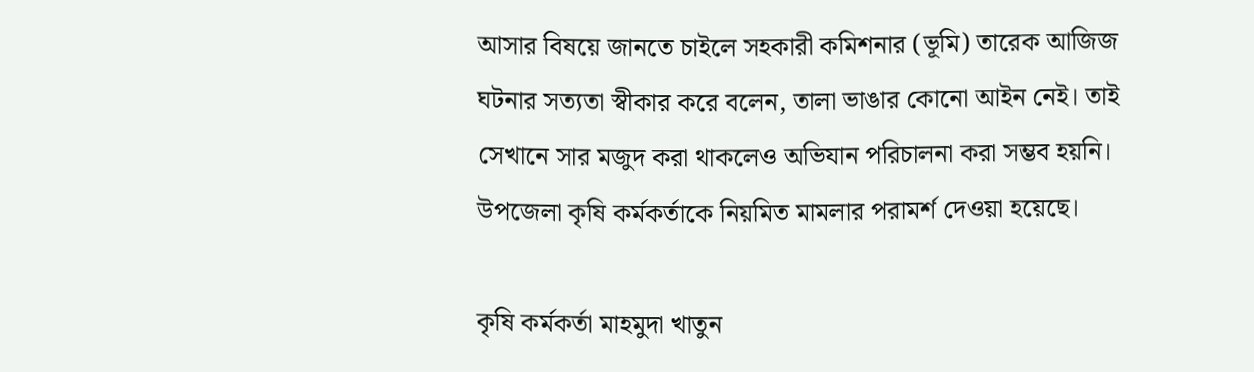আসার বিষয়ে জানতে চাইলে সহকারী কমিশনার (ভূমি) তারেক আজিজ ঘটনার সত্যতা স্বীকার করে বলেন, তালা ভাঙার কোনো আইন নেই। তাই সেখানে সার মজুদ করা থাকলেও অভিযান পরিচালনা করা সম্ভব হয়নি। উপজেলা কৃষি কর্মকর্তাকে নিয়মিত মামলার পরামর্শ দেওয়া হয়েছে।

কৃষি কর্মকর্তা মাহমুদা খাতুন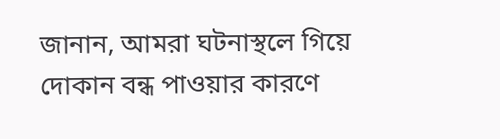জানান, আমরা ঘটনাস্থলে গিয়ে দোকান বন্ধ পাওয়ার কারণে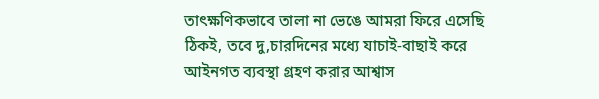তাৎক্ষণিকভাবে তালা না ভেঙে আমরা ফিরে এসেছি ঠিকই, তবে দু,চারদিনের মধ্যে যাচাই-বাছাই করে আইনগত ব্যবস্থা গ্রহণ করার আশ্বাস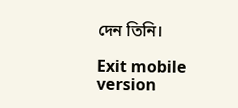দেন তিনি।

Exit mobile version